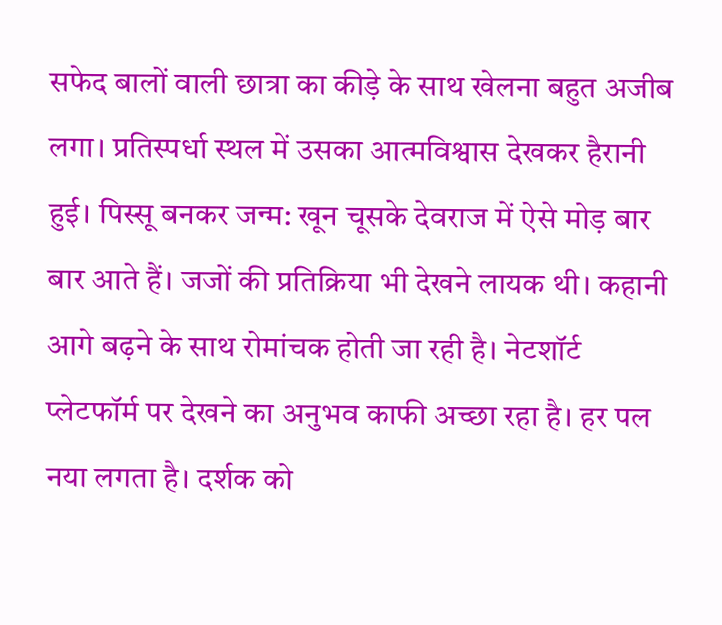सफेद बालों वाली छात्रा का कीड़े के साथ खेलना बहुत अजीब लगा। प्रतिस्पर्धा स्थल में उसका आत्मविश्वास देखकर हैरानी हुई। पिस्सू बनकर जन्म: खून चूसके देवराज में ऐसे मोड़ बार बार आते हैं। जजों की प्रतिक्रिया भी देखने लायक थी। कहानी आगे बढ़ने के साथ रोमांचक होती जा रही है। नेटशॉर्ट प्लेटफॉर्म पर देखने का अनुभव काफी अच्छा रहा है। हर पल नया लगता है। दर्शक को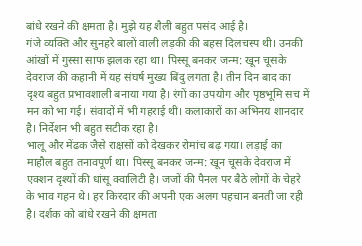बांधे रखने की क्षमता है। मुझे यह शैली बहुत पसंद आई है।
गंजे व्यक्ति और सुनहरे बालों वाली लड़की की बहस दिलचस्प थी। उनकी आंखों में गुस्सा साफ झलक रहा था। पिस्सू बनकर जन्म: खून चूसके देवराज की कहानी में यह संघर्ष मुख्य बिंदु लगता है। तीन दिन बाद का दृश्य बहुत प्रभावशाली बनाया गया है। रंगों का उपयोग और पृष्ठभूमि सच में मन को भा गई। संवादों में भी गहराई थी। कलाकारों का अभिनय शानदार है। निर्देशन भी बहुत सटीक रहा है।
भालू और मेंढक जैसे राक्षसों को देखकर रोमांच बढ़ गया। लड़ाई का माहौल बहुत तनावपूर्ण था। पिस्सू बनकर जन्म: खून चूसके देवराज में एक्शन दृश्यों की धांसू क्वालिटी है। जजों की पैनल पर बैठे लोगों के चेहरे के भाव गहन थे। हर किरदार की अपनी एक अलग पहचान बनती जा रही है। दर्शक को बांधे रखने की क्षमता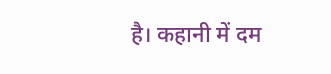है। कहानी में दम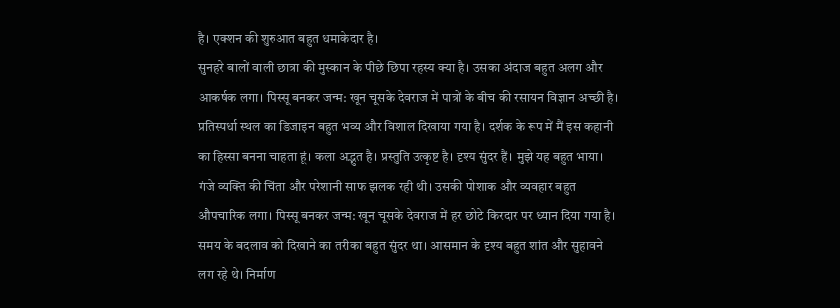है। एक्शन की शुरुआत बहुत धमाकेदार है।
सुनहरे बालों वाली छात्रा की मुस्कान के पीछे छिपा रहस्य क्या है। उसका अंदाज बहुत अलग और आकर्षक लगा। पिस्सू बनकर जन्म: खून चूसके देवराज में पात्रों के बीच की रसायन विज्ञान अच्छी है। प्रतिस्पर्धा स्थल का डिजाइन बहुत भव्य और विशाल दिखाया गया है। दर्शक के रूप में मैं इस कहानी का हिस्सा बनना चाहता हूं। कला अद्भुत है। प्रस्तुति उत्कृष्ट है। दृश्य सुंदर हैं। मुझे यह बहुत भाया।
गंजे व्यक्ति की चिंता और परेशानी साफ झलक रही थी। उसकी पोशाक और व्यवहार बहुत औपचारिक लगा। पिस्सू बनकर जन्म: खून चूसके देवराज में हर छोटे किरदार पर ध्यान दिया गया है। समय के बदलाव को दिखाने का तरीका बहुत सुंदर था। आसमान के दृश्य बहुत शांत और सुहावने लग रहे थे। निर्माण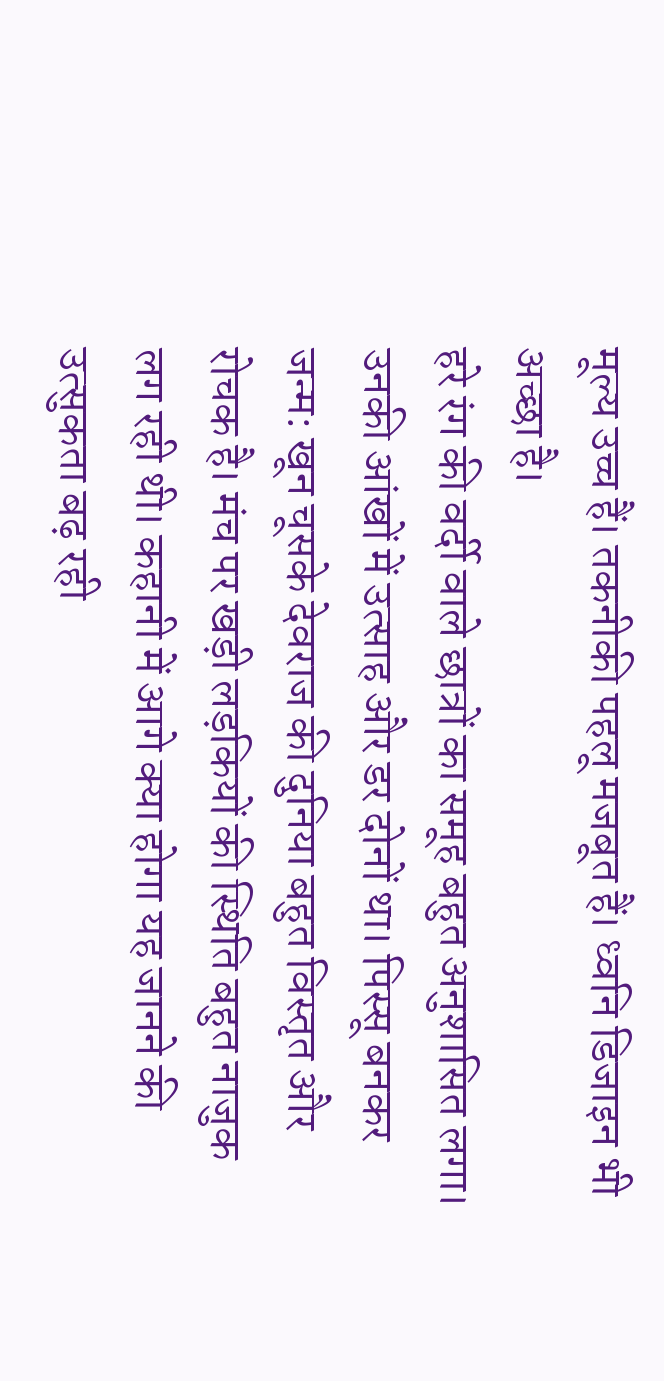मूल्य उच्च हैं। तकनीकी पहलू मजबूत हैं। ध्वनि डिजाइन भी अच्छा है।
हरे रंग की वर्दी वाले छात्रों का समूह बहुत अनुशासित लगा। उनकी आंखों में उत्साह और डर दोनों था। पिस्सू बनकर जन्म: खून चूसके देवराज की दुनिया बहुत विस्तृत और रोचक है। मंच पर खड़ी लड़कियों की स्थिति बहुत नाजुक लग रही थी। कहानी में आगे क्या होगा यह जानने की उत्सुकता बढ़ रही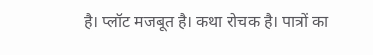है। प्लॉट मजबूत है। कथा रोचक है। पात्रों का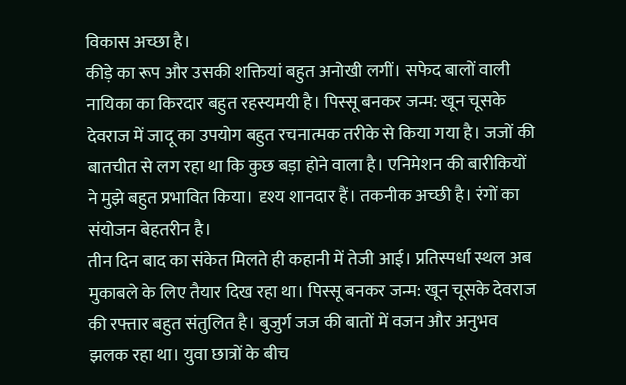विकास अच्छा है।
कीड़े का रूप और उसकी शक्तियां बहुत अनोखी लगीं। सफेद बालों वाली नायिका का किरदार बहुत रहस्यमयी है। पिस्सू बनकर जन्म: खून चूसके देवराज में जादू का उपयोग बहुत रचनात्मक तरीके से किया गया है। जजों की बातचीत से लग रहा था कि कुछ बड़ा होने वाला है। एनिमेशन की बारीकियों ने मुझे बहुत प्रभावित किया। दृश्य शानदार हैं। तकनीक अच्छी है। रंगों का संयोजन बेहतरीन है।
तीन दिन बाद का संकेत मिलते ही कहानी में तेजी आई। प्रतिस्पर्धा स्थल अब मुकाबले के लिए तैयार दिख रहा था। पिस्सू बनकर जन्म: खून चूसके देवराज की रफ्तार बहुत संतुलित है। बुजुर्ग जज की बातों में वजन और अनुभव झलक रहा था। युवा छात्रों के बीच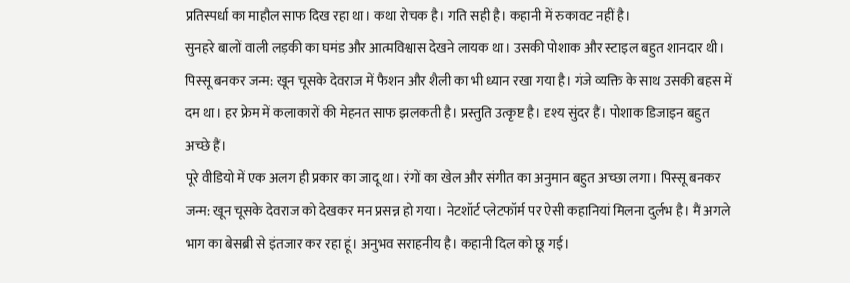प्रतिस्पर्धा का माहौल साफ दिख रहा था। कथा रोचक है। गति सही है। कहानी में रुकावट नहीं है।
सुनहरे बालों वाली लड़की का घमंड और आत्मविश्वास देखने लायक था। उसकी पोशाक और स्टाइल बहुत शानदार थी। पिस्सू बनकर जन्म: खून चूसके देवराज में फैशन और शैली का भी ध्यान रखा गया है। गंजे व्यक्ति के साथ उसकी बहस में दम था। हर फ्रेम में कलाकारों की मेहनत साफ झलकती है। प्रस्तुति उत्कृष्ट है। दृश्य सुंदर हैं। पोशाक डिजाइन बहुत अच्छे हैं।
पूरे वीडियो में एक अलग ही प्रकार का जादू था। रंगों का खेल और संगीत का अनुमान बहुत अच्छा लगा। पिस्सू बनकर जन्म: खून चूसके देवराज को देखकर मन प्रसन्न हो गया। नेटशॉर्ट प्लेटफॉर्म पर ऐसी कहानियां मिलना दुर्लभ है। मैं अगले भाग का बेसब्री से इंतजार कर रहा हूं। अनुभव सराहनीय है। कहानी दिल को छू गई।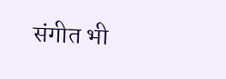संगीत भी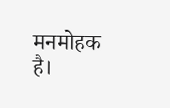मनमोहक है।